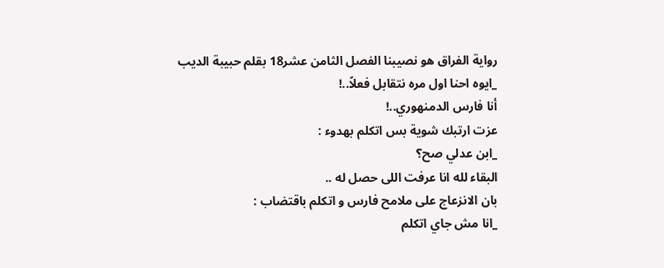رواية الفراق هو نصيبنا الفصل الثامن عشر18 بقلم حبيبة الديب
_ايوه احنا اول مره نتقابل فعلاً..!
أنا فارس الدمنهوري..!
عزت ارتبك شوية بس اتكلم بهدوء :
_ابن عدلي صح؟
البقاء لله انا عرفت اللى حصل له ..
بان الانزعاج على ملامح فارس و اتكلم باقتضاب :
_انا مش جاي اتكلم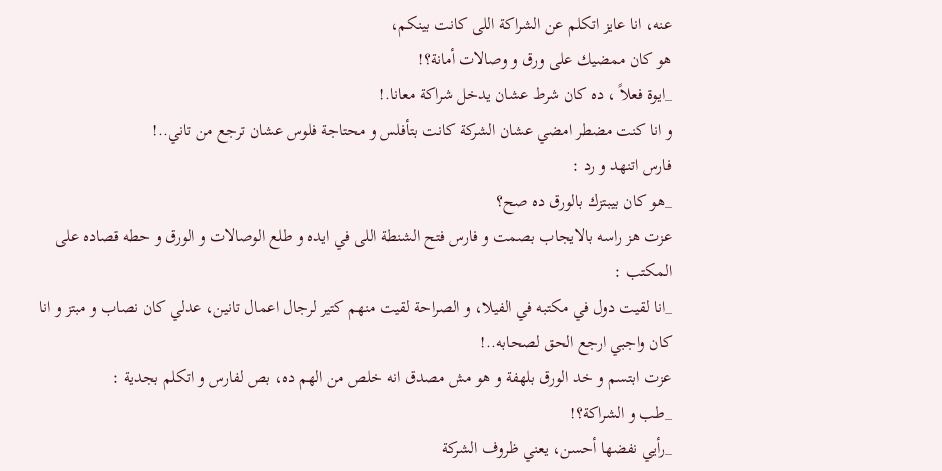عنه، انا عايز اتكلم عن الشراكة اللى كانت بينكم،
هو كان ممضيك على ورق و وصالات أمانة؟!
_ايوة فعلاً ، ده كان شرط عشان يدخل شراكة معانا.!
و انا كنت مضطر امضي عشان الشركة كانت بتأفلس و محتاجة فلوس عشان ترجع من تاني..!
فارس اتنهد و رد :
_هو كان بيبتزك بالورق ده صح؟
عزت هز راسه بالايجاب بصمت و فارس فتح الشنطة اللى في ايده و طلع الوصالات و الورق و حطه قصاده على المكتب :
_انا لقيت دول في مكتبه في الفيلا، و الصراحة لقيت منهم كتير لرجال اعمال تانين، عدلي كان نصاب و مبتز و انا كان واجبي ارجع الحق لصحابه..!
عزت ابتسم و خد الورق بلهفة و هو مش مصدق انه خلص من الهم ده، بص لفارس و اتكلم بجدية :
_طب و الشراكة؟!
_رأيي نفضها أحسن، يعني ظروف الشركة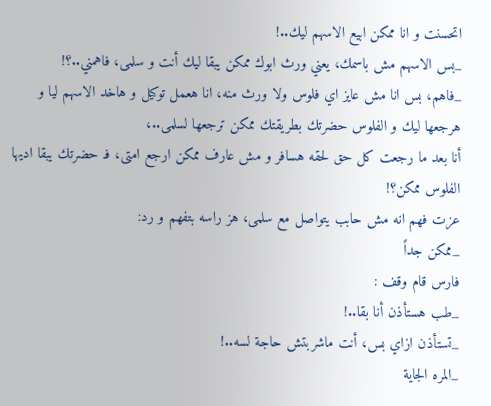اتحسنت و انا ممكن ابيع الاسهم ليك..!
_بس الاسهم مش باسمك، يعني ورث ابوك ممكن يبقا ليك أنت و سلمى، فاهمني..؟!
_فاهم، بس انا مش عايز اي فلوس ولا ورث منه، انا هعمل توكيل و هاخد الاسهم ليا و هرجعها ليك و الفلوس حضرتك بطريقتك ممكن ترجعها لسلمى..،
أنا بعد ما رجعت كل حق لحقه هسافر و مش عارف ممكن ارجع امتى، فـ حضرتك يبقا اديها الفلوس ممكن؟!
عزت فهم انه مش حابب يتواصل مع سلمى، هز راسه بتفهم و رد:
_ممكن جداً
فارس قام وقف :
_طب هستأذن أنا بقا..!
_تستأذن ازاي بس، أنت ماشربتش حاجة لسه..!
_المره الجاية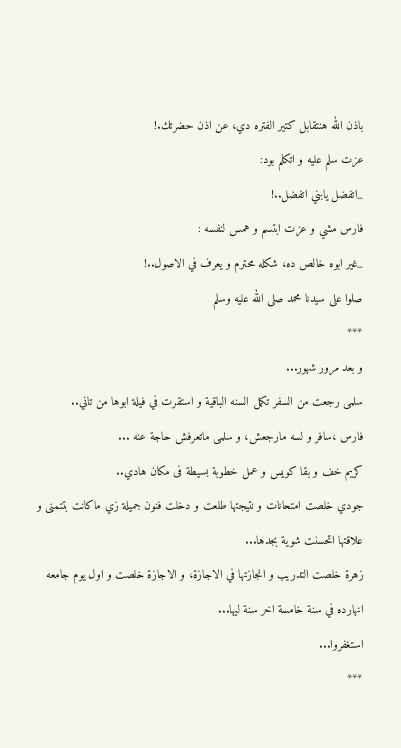باذن الله هنتقابل كتير الفتره دي، عن اذن حضرتك.!
عزت سلم عليه و اتكلم بود:
_اتفضل يابني اتفضل..!
فارس مشي و عزت ابتسم و همس لنفسه :
_غير ابوه خالص ده، شكله محترم و يعرف في الاصول..!
صلوا على سيدنا محمد صلى الله عليه وسلم
***
و بعد مرور شهور...
سلمى رجعت من السفر تكمل السنه الباقية و استقرت في فيلة ابوها من تاني..
فارس ،سافر و لسه مارجعش، و سلمى ماتعرفش حاجة عنه ...
كريم خف و بقا كويس و عمل خطوبة بسيطة فى مكان هادي..
جودي خلصت امتحانات و نتيجتها طلعت و دخلت فنون جميلة زي ماكانت بتتمنى و علاقتها اتحسنت شوية بجدها...
زهرة خلصت التدريب و انجازتها في الاجازة، و الاجازة خلصت و اول يوم جامعه انهارده في سنة خامسة اخر سنة ليها...
استغفروا...
***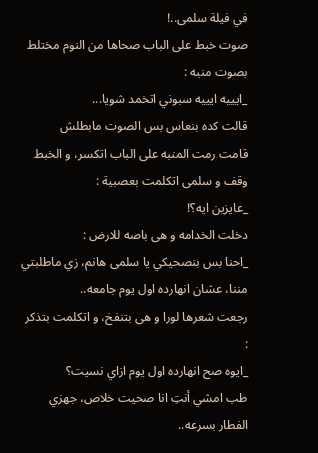في فيلة سلمى..!
صوت خبط على الباب صحاها من النوم مختلط بصوت منبه :
_ايييه ايييه سبوني اتخمد شويا...
قالت كده بنعاس بس الصوت مابطلش
قامت رمت المنبه على الباب اتكسر، و الخبط وقف و سلمى اتكلمت بعصبية :
_عايزين ايه؟!
دخلت الخدامه و هى باصه للارض :
_احنا بس بنصحيكي يا سلمى هانم، زي ماطلبتي مننا، عشان انهارده اول يوم جامعه..
رجعت شعرها لورا و هى بتنفخ، و اتكلمت بتذكر :
_ايوه صح انهارده اول يوم ازاي نسيت؟
طب امشي أنتِ انا صحيت خلاص، جهزي الفطار بسرعه..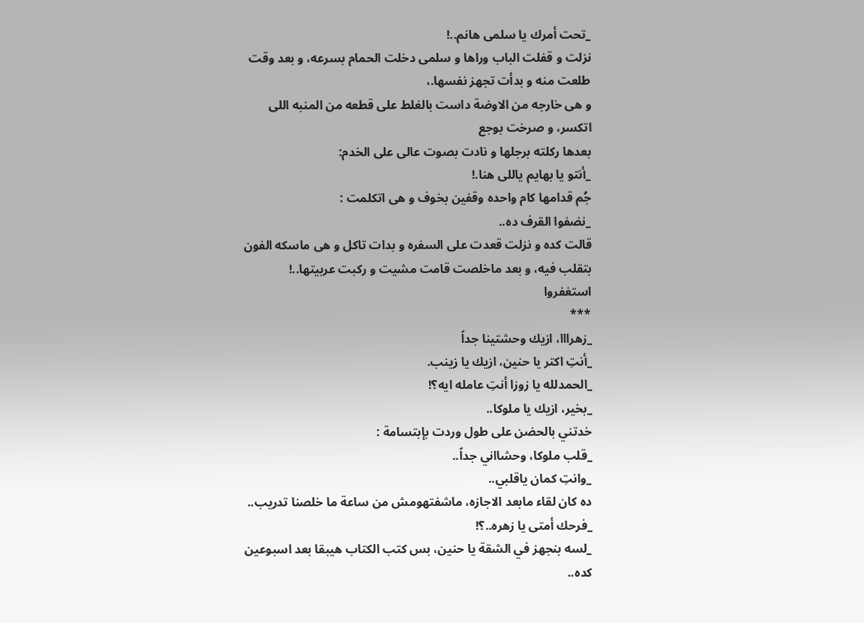_تحت أمرك يا سلمى هانم..!
نزلت و قفلت الباب وراها و سلمى دخلت الحمام بسرعه، و بعد وقت طلعت منه و بدأت تجهز نفسها.،
و هى خارجه من الاوضة داست بالغلط على قطعه من المنبه اللى اتكسر، و صرخت بوجع
بعدها ركلته برجلها و نادت بصوت عالى على الخدم:
_أنتو يا بهايم ياللى هنا.!
جُم قدامها كام واحده وقفين بخوف و هى اتكلمت :
_نضفوا القرف ده..
قالت كده و نزلت قعدت على السفره و بدات تاكل و هى ماسكه الفون بتقلب فيه، و بعد ماخلصت قامت مشيت و ركبت عربيتها..!
استغفروا
***
_زهرااا، ازيك وحشتينا جداً
_أنتِ اكتر يا حنين، ازيك يا زينب.
_الحمدلله يا زوزا أنتِ عامله ايه؟!
_بخير، ازيك يا ملوكا..
خدتني بالحضن على طول وردت بإبتسامة :
_قلب ملوكا، وحشااني جداً..
_وانتِ كمان ياقلبي..
ده كان لقاء مابعد الاجازه، ماشفتهومش من ساعة ما خلصنا تدريب..
_فرحك أمتى يا زهره..؟!
_لسه بنجهز في الشقة يا حنين، بس كتب الكتاب هيبقا بعد اسبوعين كده..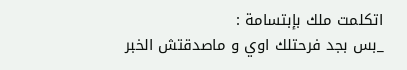اتكلمت ملك بإبتسامة :
_بس بجد فرحتلك اوي و ماصدقتش الخبر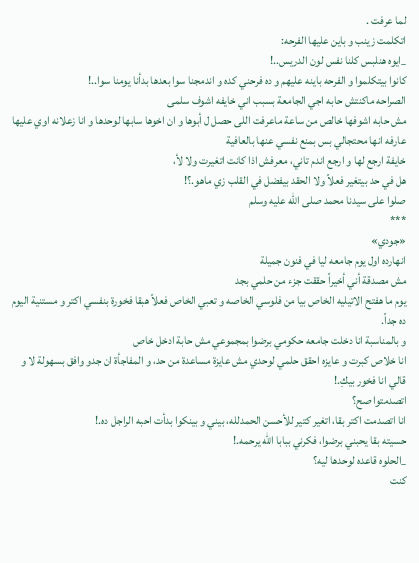لما عرفت .
اتكلمت زينب و باين عليها الفرحه:
_ايوه هنلبس كلنا نفس لون الدريس..!
كانوا بيتكلموا و الفرحه باينه عليهم و ده فرحني كده و اندمجنا سوا بعدها بدأنا يومنا سوا..!
الصراحه ماكنتش حابه اجي الجامعة بسبب اني خايفه اشوف سلمى
مش حابه اشوفها خالص من ساعة ماعرفت اللى حصل ل أبوها و ان اخوها سابها لوحدها و انا زعلانه اوي عليها
عارفه انها محتجالي بس بمنع نفسي عنها بالعافية
خايفة ارجع لها و ارجع اندم تاني، معرفش اذا كانت اتغيرت ولا لأ،
هل في حد بيتغير فعلاً ولا الحقد بيفضل في القلب زي ماهو.؟!
صلوا على سيدنا محمد صلى الله عليه وسلم
***
«جودي»
انهارده اول يوم جامعه ليا في فنون جميلة
مش مصدقة أني أخيراً حققت جزء من حلمي بجد
يوم ما هفتح الاتيليه الخاص بيا من فلوسي الخاصه و تعبي الخاص فعلاً هبقا فخورة بنفسي اكتر و مستنية اليوم ده جداً.
و بالمناسبة انا دخلت جامعه حكومي برضوا بمجموعي مش حابة ادخل خاص
انا خلاص كبرت و عايزه احقق حلمي لوحدي مش عايزة مساعدة من حد، و المفاجأة ان جدو وافق بسهولة لا و قالي انا فخور بيكِ.!
اتصدمتوا صح؟
انا اتصدمت اكتر بقا، اتغير كتير للأحسن الحمدلله، بيني و بينكوا بدأت احبه الراجل ده.!
حسيته بقا يحبني برضوا، فكرني ببابا الله يرحمه.!
_الحلوه قاعده لوحدها ليه؟
كنت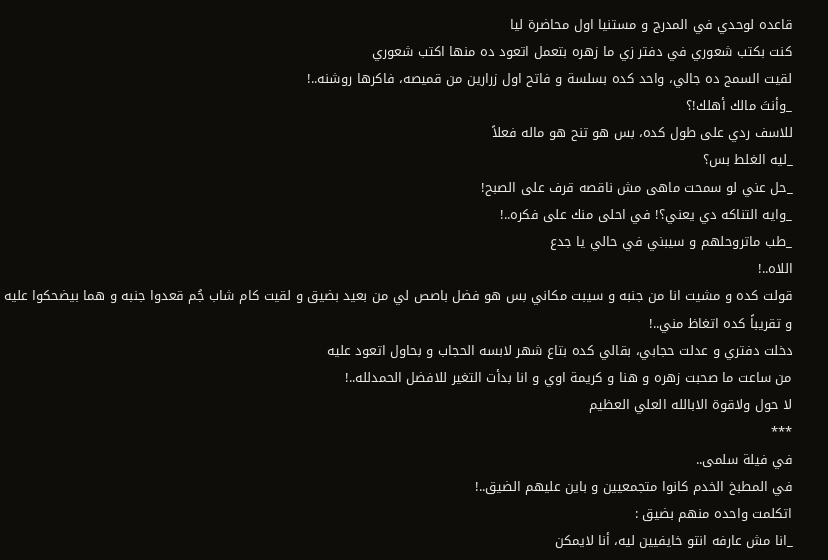قاعده لوحدي في المدرج و مستنيا اول محاضرة ليا
كنت بكتب شعوري في دفتر زي ما زهره بتعمل اتعود ده منها اكتب شعوري
لقيت السمج ده جالي، واحد كده بسلسة و فاتح اول زرارين من قميصه، فاكرها روشنه..!
_وأنتَ مالك أهلك!؟
للاسف ردي على طول كده، بس هو تنح هو ماله فعلاً
_ليه الغلط بس؟
_حل عني لو سمحت ماهى مش ناقصه قرف على الصبح!
_وايه التناكه دي يعني؟! في احلى منك على فكره..!
_طب ماتروحلهم و سيبني في حالي يا جدع
اللاه..!
قولت كده و مشيت انا من جنبه و سيبت مكاني بس هو فضل باصص لي من بعيد بضيق و لقيت كام شاب جُم قعدوا جنبه و هما بيضحكوا عليه
و تقريباً كده اتغاظ مني..!
دخلت دفتري و عدلت حجابي، بقالي كده بتاع شهر لابسه الحجاب و بحاول اتعود عليه
من ساعت ما صحبت زهره و هنا و كريمة اوي و انا بدأت التغير للافضل الحمدلله..!
لا حول ولاقوة الابالله العلي العظيم
***
في فيلة سلمى..
في المطبخ الخدم كانوا متجمعيين و باين عليهم الضيق..!
اتكلمت واحده منهم بضيق :
_انا مش عارفه انتو خايفيين ليه، أنا لايمكن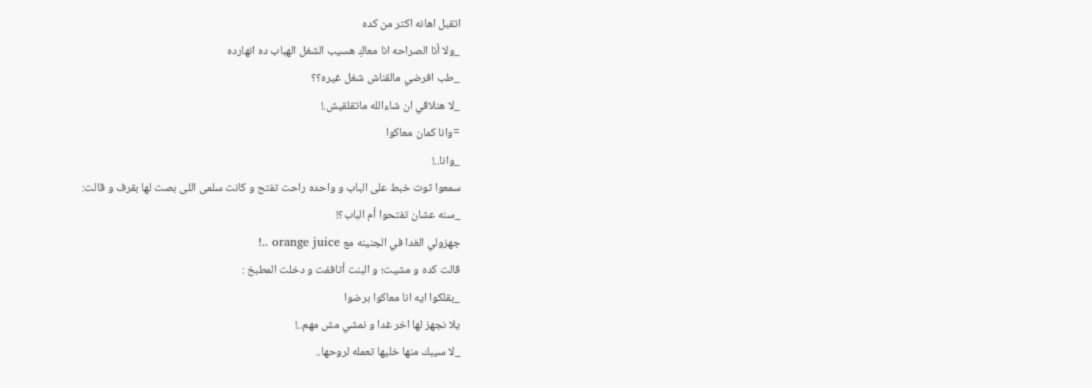اتقبل اهانه اكتر من كده
_ولا أنا الصراحه انا معاكِ هسيب الشغل الهباب ده انهارده
_طب افرضي مالقناش شغل غيره؟؟
_لا هنلاقي ان شاءالله ماتقلقيش.!
=وانا كمان معاكوا
_وانا..!
سمعوا ثوت خبط على الباب و واحده راحت تفتح و كانت سلمى اللى بصت لها بقرف و قالت:
_سنه عشان تفتحوا أم الباب؟!
جهزولي الغدا في الجنينه مع orange juice ..!
قالت كده و مشيت؛ و البنت أتاففت و دخلت المطبخ :
_بقلكوا ايه انا معاكوا برضوا
يلا نجهز لها اخر غدا و نمشي مش مهم..!
_لا سيبك منها خليها تعمله لروحها..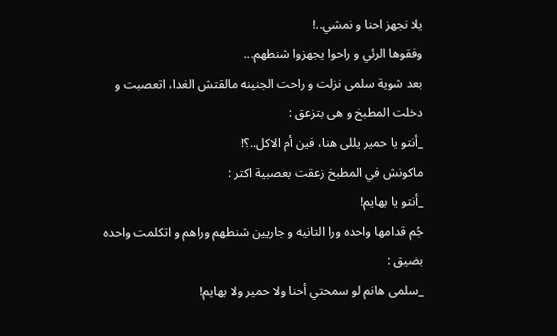يلا نجهز احنا و نمشي..!
وفقوها الرئي و راحوا يجهزوا شنطهم...
بعد شوية سلمى نزلت و راحت الجنينه مالقتش الغدا، اتعصبت و دخلت المطبخ و هى بتزعق :
_أنتو يا حمير يللى هنا، فين أم الاكل..؟!
ماكونش في المطبخ زعقت بعصبية اكتر :
_أنتو يا بهايم!
جُم قدامها واحده ورا التانيه و جاريين شنطهم وراهم و اتكلمت واحده بضيق :
_سلمى هانم لو سمحتي أحنا ولا حمير ولا بهايم!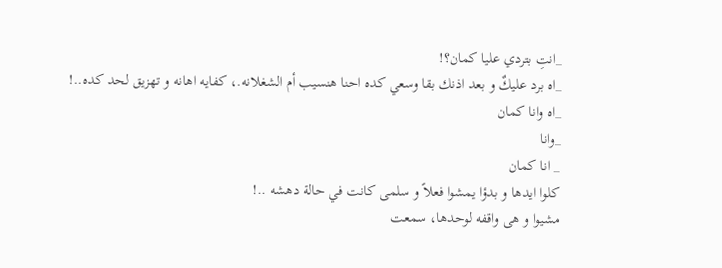_انتِ بتردي عليا كمان؟!
_اه برد عليكٌ و بعد اذنك بقا وسعي كده احنا هنسيب أم الشغلانه.، كفايه اهانه و تهزيق لحد كده..!
_اه وانا كمان
_وانا
_ انا كمان
كلوا ايدها و بدؤا يمشوا فعلاً و سلمى كانت في حالة دهشه ..!
مشيوا و هى واقفه لوحدها، سمعت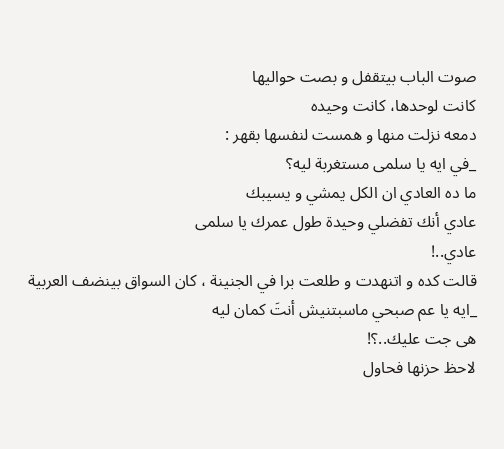صوت الباب بيتقفل و بصت حواليها
كانت لوحدها، كانت وحيده
دمعه نزلت منها و همست لنفسها بقهر :
_في ايه يا سلمى مستغربة ليه؟
ما ده العادي ان الكل يمشي و يسيبك
عادي أنك تفضلي وحيدة طول عمرك يا سلمى
عادي..!
قالت كده و اتنهدت و طلعت برا في الجنينة ، كان السواق بينضف العربية
_ايه يا عم صبحي ماسبتنيش أنتَ كمان ليه
هى جت عليك..؟!
لاحظ حزنها فحاول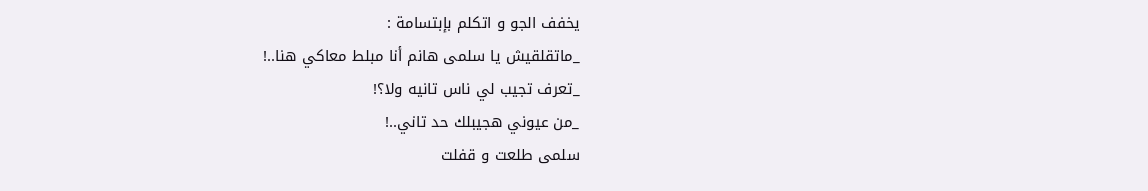يخفف الجو و اتكلم بإبتسامة :
_ماتقلقيش يا سلمى هانم أنا مبلط معاكي هنا..!
_تعرف تجيب لي ناس تانيه ولا؟!
_من عيوني هجيبلك حد تاني..!
سلمى طلعت و قفلت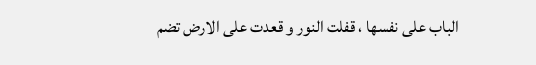الباب على نفسها ، قفلت النور و قعدت على الارض تضم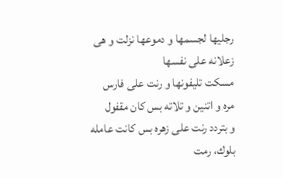رجليها لجسمها و دموعها نزلت و هى زعلانه على نفسها
مسكت تليفونها و رنت على فارس
مره و اتنين و تلاته بس كان مقفول
و بتردد رنت على زهره بس كانت عامله بلوك، رمت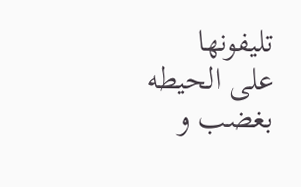تليفونها على الحيطه بغضب و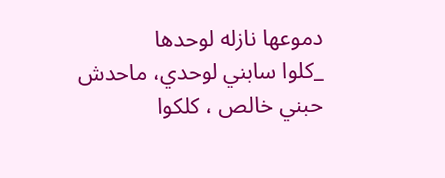دموعها نازله لوحدها
_كلوا سابني لوحدي، ماحدش حبني خالص ، كلكوا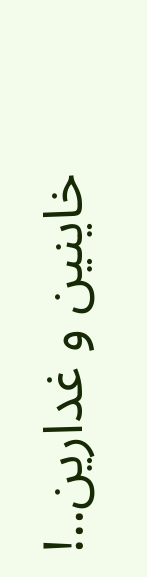خاينين و غدارين..!